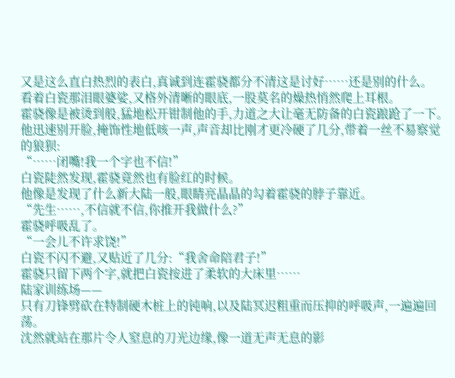又是这么直白热烈的表白,真诚到连霍骁都分不清这是讨好……还是别的什么。
看着白瓷那泪眼婆娑,又格外清晰的眼底,一股莫名的燥热悄然爬上耳根。
霍骁像是被烫到般,猛地松开钳制他的手,力道之大让毫无防备的白瓷踉跄了一下。
他迅速别开脸,掩饰性地低咳一声,声音却比刚才更冷硬了几分,带着一丝不易察觉的狼狈:
“……闭嘴!我一个字也不信!”
白瓷陡然发现,霍骁竟然也有脸红的时候。
他像是发现了什么新大陆一般,眼睛亮晶晶的勾着霍骁的脖子靠近。
“先生……,不信就不信,你推开我做什么?”
霍骁呼吸乱了。
“一会儿不许求饶!”
白瓷不闪不避,又贴近了几分:“我舍命陪君子!”
霍骁只留下两个字,就把白瓷按进了柔软的大床里……
陆家训练场——
只有刀锋劈砍在特制硬木桩上的钝响,以及陆冥迟粗重而压抑的呼吸声,一遍遍回荡。
沈然就站在那片令人窒息的刀光边缘,像一道无声无息的影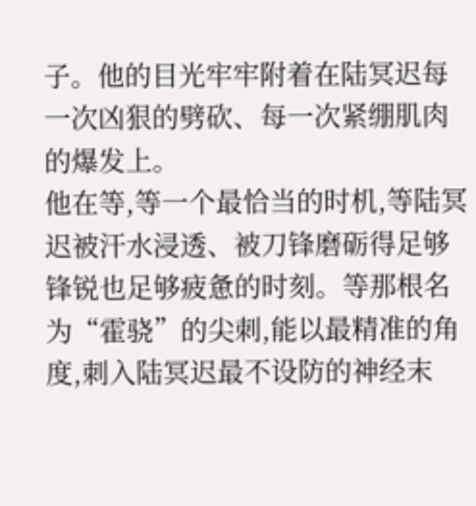子。他的目光牢牢附着在陆冥迟每一次凶狠的劈砍、每一次紧绷肌肉的爆发上。
他在等,等一个最恰当的时机,等陆冥迟被汗水浸透、被刀锋磨砺得足够锋锐也足够疲惫的时刻。等那根名为“霍骁”的尖刺,能以最精准的角度,刺入陆冥迟最不设防的神经末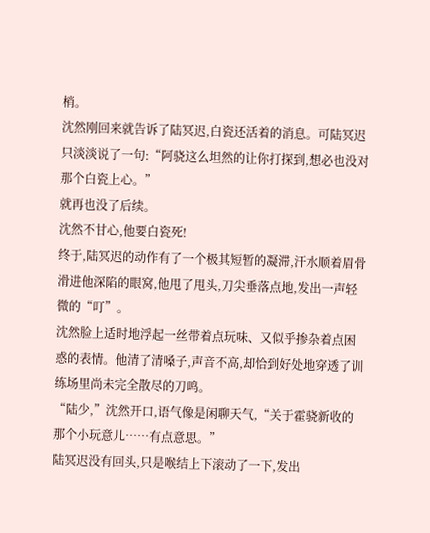梢。
沈然刚回来就告诉了陆冥迟,白瓷还活着的消息。可陆冥迟只淡淡说了一句:“阿骁这么坦然的让你打探到,想必也没对那个白瓷上心。”
就再也没了后续。
沈然不甘心,他要白瓷死!
终于,陆冥迟的动作有了一个极其短暂的凝滞,汗水顺着眉骨滑进他深陷的眼窝,他甩了甩头,刀尖垂落点地,发出一声轻微的“叮”。
沈然脸上适时地浮起一丝带着点玩味、又似乎掺杂着点困惑的表情。他清了清嗓子,声音不高,却恰到好处地穿透了训练场里尚未完全散尽的刀鸣。
“陆少,”沈然开口,语气像是闲聊天气,“关于霍骁新收的那个小玩意儿……有点意思。”
陆冥迟没有回头,只是喉结上下滚动了一下,发出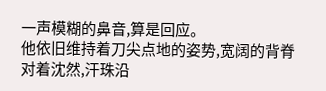一声模糊的鼻音,算是回应。
他依旧维持着刀尖点地的姿势,宽阔的背脊对着沈然,汗珠沿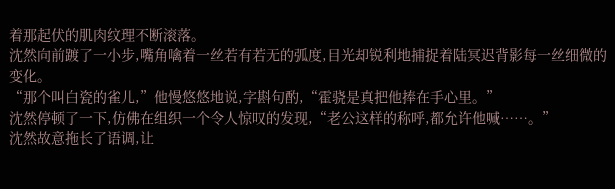着那起伏的肌肉纹理不断滚落。
沈然向前踱了一小步,嘴角噙着一丝若有若无的弧度,目光却锐利地捕捉着陆冥迟背影每一丝细微的变化。
“那个叫白瓷的雀儿,”他慢悠悠地说,字斟句酌,“霍骁是真把他捧在手心里。”
沈然停顿了一下,仿佛在组织一个令人惊叹的发现,“老公这样的称呼,都允许他喊……。”
沈然故意拖长了语调,让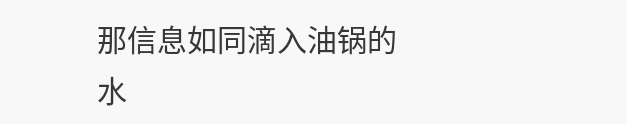那信息如同滴入油锅的水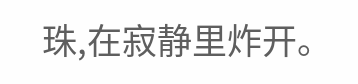珠,在寂静里炸开。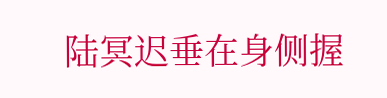陆冥迟垂在身侧握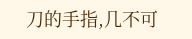刀的手指,几不可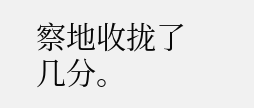察地收拢了几分。